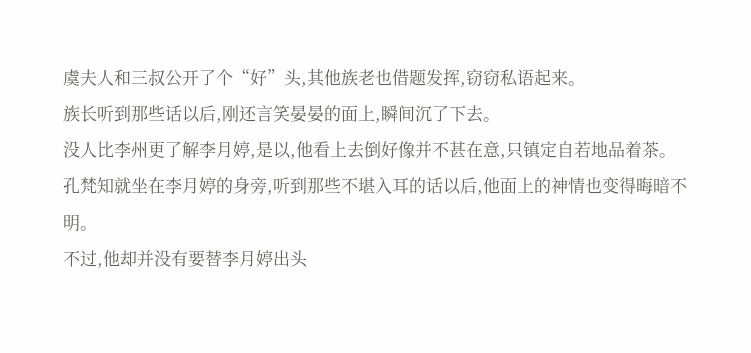虞夫人和三叔公开了个“好”头,其他族老也借题发挥,窃窃私语起来。
族长听到那些话以后,刚还言笑晏晏的面上,瞬间沉了下去。
没人比李州更了解李月婷,是以,他看上去倒好像并不甚在意,只镇定自若地品着茶。
孔梵知就坐在李月婷的身旁,听到那些不堪入耳的话以后,他面上的神情也变得晦暗不明。
不过,他却并没有要替李月婷出头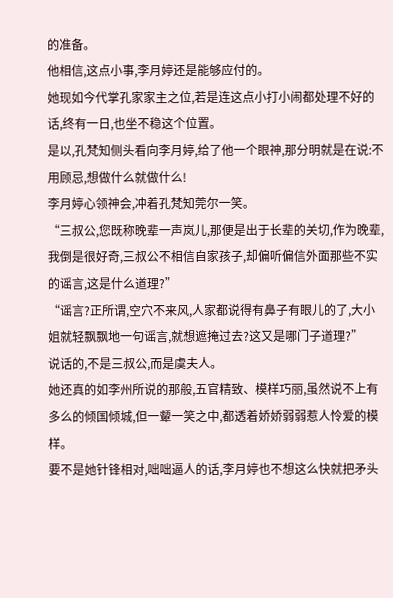的准备。
他相信,这点小事,李月婷还是能够应付的。
她现如今代掌孔家家主之位,若是连这点小打小闹都处理不好的话,终有一日,也坐不稳这个位置。
是以,孔梵知侧头看向李月婷,给了他一个眼神,那分明就是在说:不用顾忌,想做什么就做什么!
李月婷心领神会,冲着孔梵知莞尔一笑。
“三叔公,您既称晚辈一声岚儿,那便是出于长辈的关切,作为晚辈,我倒是很好奇,三叔公不相信自家孩子,却偏听偏信外面那些不实的谣言,这是什么道理?”
“谣言?正所谓,空穴不来风,人家都说得有鼻子有眼儿的了,大小姐就轻飘飘地一句谣言,就想遮掩过去?这又是哪门子道理?”
说话的,不是三叔公,而是虞夫人。
她还真的如李州所说的那般,五官精致、模样巧丽,虽然说不上有多么的倾国倾城,但一颦一笑之中,都透着娇娇弱弱惹人怜爱的模样。
要不是她针锋相对,咄咄逼人的话,李月婷也不想这么快就把矛头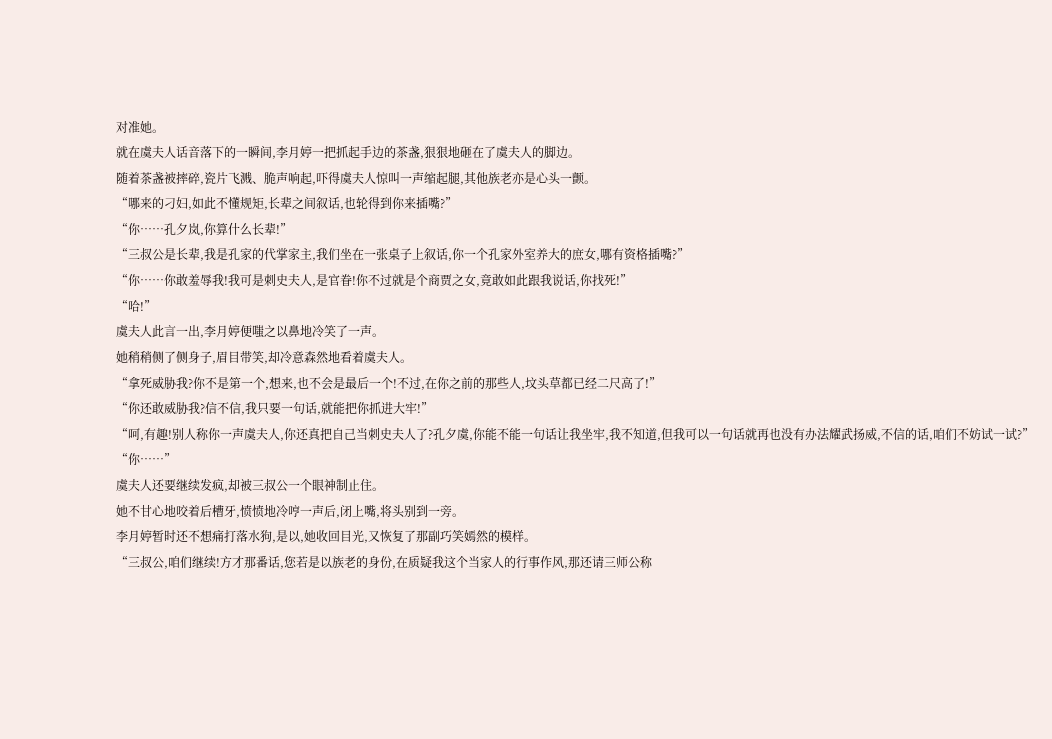对准她。
就在虞夫人话音落下的一瞬间,李月婷一把抓起手边的茶盏,狠狠地砸在了虞夫人的脚边。
随着茶盏被摔碎,瓷片飞溅、脆声响起,吓得虞夫人惊叫一声缩起腿,其他族老亦是心头一颤。
“哪来的刁妇,如此不懂规矩,长辈之间叙话,也轮得到你来插嘴?”
“你……孔夕岚,你算什么长辈!”
“三叔公是长辈,我是孔家的代掌家主,我们坐在一张桌子上叙话,你一个孔家外室养大的庶女,哪有资格插嘴?”
“你……你敢羞辱我!我可是刺史夫人,是官眷!你不过就是个商贾之女,竟敢如此跟我说话,你找死!”
“哈!”
虞夫人此言一出,李月婷便嗤之以鼻地冷笑了一声。
她稍稍侧了侧身子,眉目带笑,却冷意森然地看着虞夫人。
“拿死威胁我?你不是第一个,想来,也不会是最后一个!不过,在你之前的那些人,坟头草都已经二尺高了!”
“你还敢威胁我?信不信,我只要一句话,就能把你抓进大牢!”
“呵,有趣!别人称你一声虞夫人,你还真把自己当刺史夫人了?孔夕虞,你能不能一句话让我坐牢,我不知道,但我可以一句话就再也没有办法耀武扬威,不信的话,咱们不妨试一试?”
“你……”
虞夫人还要继续发疯,却被三叔公一个眼神制止住。
她不甘心地咬着后槽牙,愤愤地冷哼一声后,闭上嘴,将头别到一旁。
李月婷暂时还不想痛打落水狗,是以,她收回目光,又恢复了那副巧笑嫣然的模样。
“三叔公,咱们继续!方才那番话,您若是以族老的身份,在质疑我这个当家人的行事作风,那还请三师公称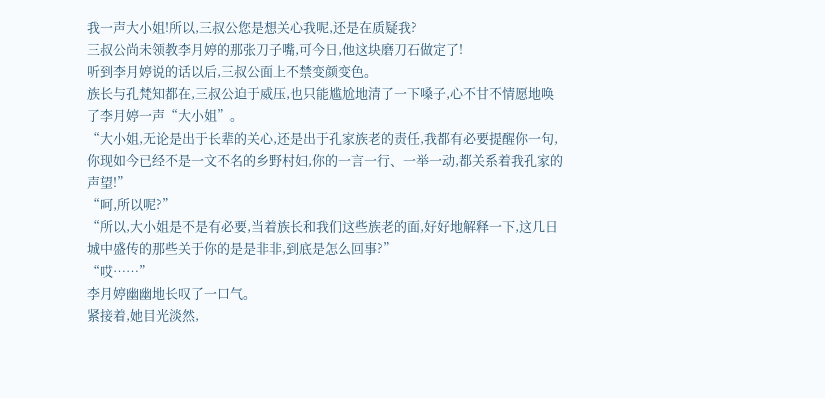我一声大小姐!所以,三叔公您是想关心我呢,还是在质疑我?
三叔公尚未领教李月婷的那张刀子嘴,可今日,他这块磨刀石做定了!
听到李月婷说的话以后,三叔公面上不禁变颜变色。
族长与孔梵知都在,三叔公迫于威压,也只能尴尬地清了一下嗓子,心不甘不情愿地唤了李月婷一声“大小姐”。
“大小姐,无论是出于长辈的关心,还是出于孔家族老的责任,我都有必要提醒你一句,你现如今已经不是一文不名的乡野村妇,你的一言一行、一举一动,都关系着我孔家的声望!”
“呵,所以呢?”
“所以,大小姐是不是有必要,当着族长和我们这些族老的面,好好地解释一下,这几日城中盛传的那些关于你的是是非非,到底是怎么回事?”
“哎……”
李月婷幽幽地长叹了一口气。
紧接着,她目光淡然,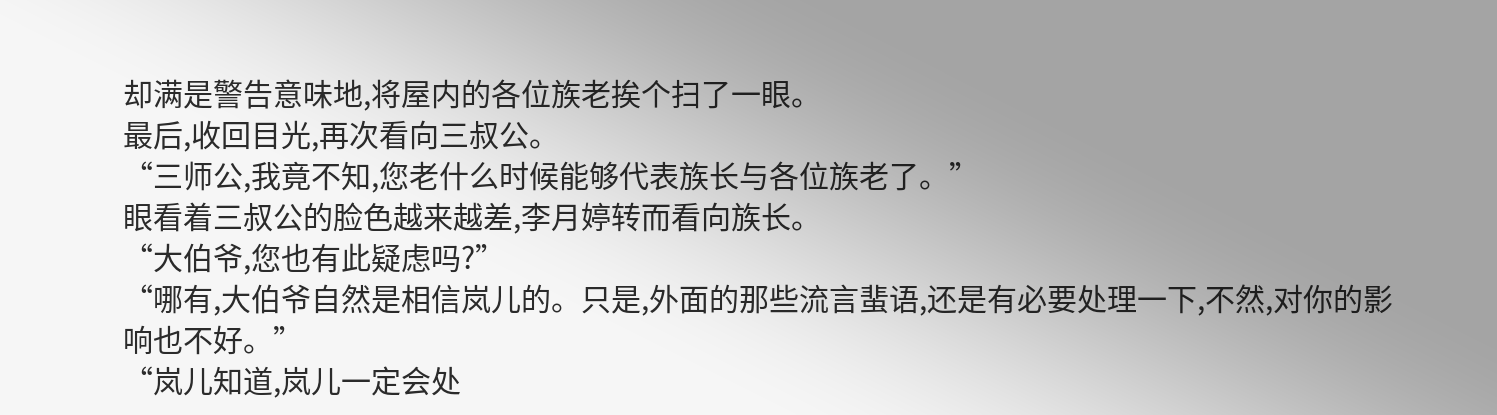却满是警告意味地,将屋内的各位族老挨个扫了一眼。
最后,收回目光,再次看向三叔公。
“三师公,我竟不知,您老什么时候能够代表族长与各位族老了。”
眼看着三叔公的脸色越来越差,李月婷转而看向族长。
“大伯爷,您也有此疑虑吗?”
“哪有,大伯爷自然是相信岚儿的。只是,外面的那些流言蜚语,还是有必要处理一下,不然,对你的影响也不好。”
“岚儿知道,岚儿一定会处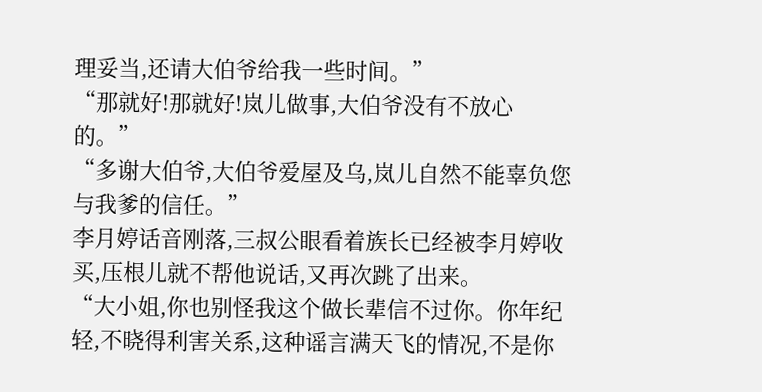理妥当,还请大伯爷给我一些时间。”
“那就好!那就好!岚儿做事,大伯爷没有不放心的。”
“多谢大伯爷,大伯爷爱屋及乌,岚儿自然不能辜负您与我爹的信任。”
李月婷话音刚落,三叔公眼看着族长已经被李月婷收买,压根儿就不帮他说话,又再次跳了出来。
“大小姐,你也别怪我这个做长辈信不过你。你年纪轻,不晓得利害关系,这种谣言满天飞的情况,不是你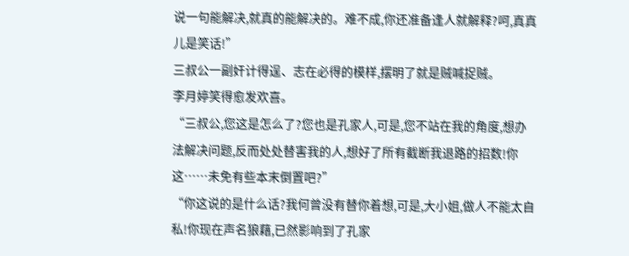说一句能解决,就真的能解决的。难不成,你还准备逢人就解释?呵,真真儿是笑话!”
三叔公一副奸计得逞、志在必得的模样,摆明了就是贼喊捉贼。
李月婷笑得愈发欢喜。
“三叔公,您这是怎么了?您也是孔家人,可是,您不站在我的角度,想办法解决问题,反而处处替害我的人,想好了所有截断我退路的招数!你这……未免有些本末倒置吧?”
“你这说的是什么话?我何曾没有替你着想,可是,大小姐,做人不能太自私!你现在声名狼藉,已然影响到了孔家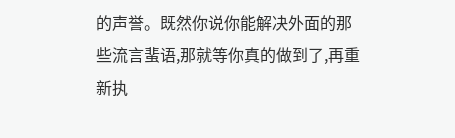的声誉。既然你说你能解决外面的那些流言蜚语,那就等你真的做到了,再重新执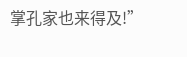掌孔家也来得及!”